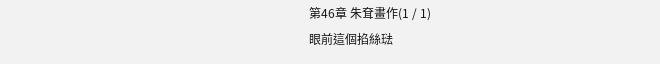第46章 朱耷畫作(1 / 1)
眼前這個掐絲琺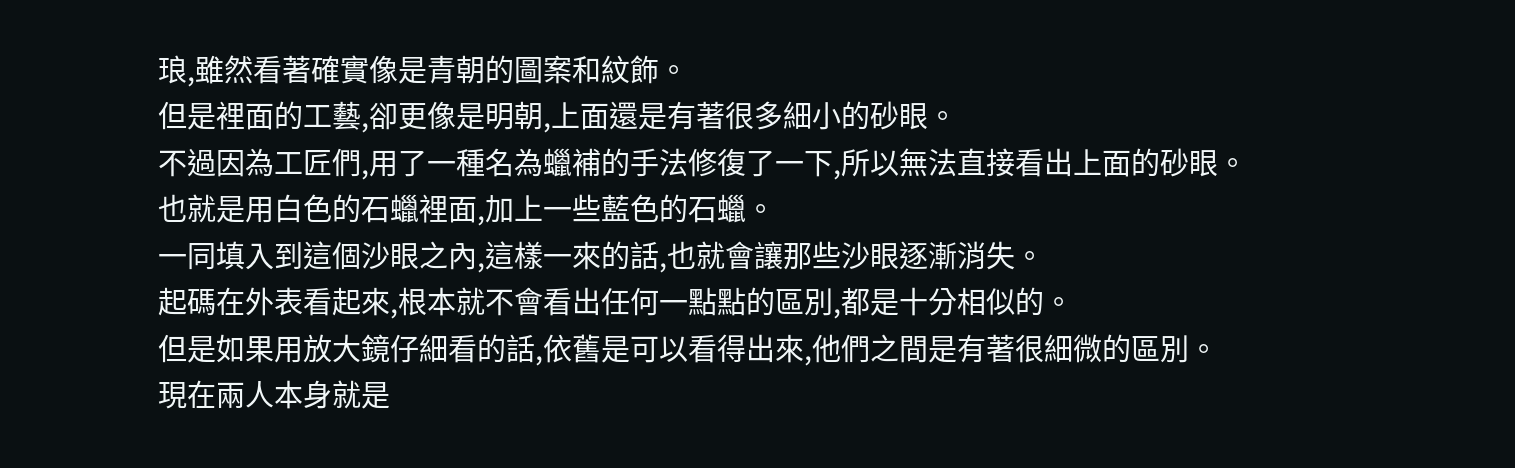琅,雖然看著確實像是青朝的圖案和紋飾。
但是裡面的工藝,卻更像是明朝,上面還是有著很多細小的砂眼。
不過因為工匠們,用了一種名為蠟補的手法修復了一下,所以無法直接看出上面的砂眼。
也就是用白色的石蠟裡面,加上一些藍色的石蠟。
一同填入到這個沙眼之內,這樣一來的話,也就會讓那些沙眼逐漸消失。
起碼在外表看起來,根本就不會看出任何一點點的區別,都是十分相似的。
但是如果用放大鏡仔細看的話,依舊是可以看得出來,他們之間是有著很細微的區別。
現在兩人本身就是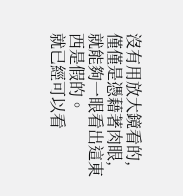沒有用放大鏡看的,僅僅是憑藉著肉眼,就能夠一眼看出這東西是假的。
就已經可以看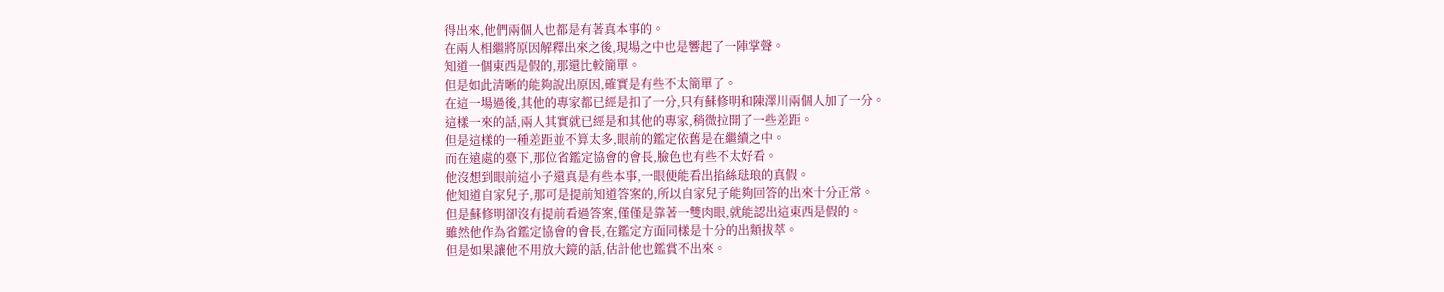得出來,他們兩個人也都是有著真本事的。
在兩人相繼將原因解釋出來之後,現場之中也是響起了一陣掌聲。
知道一個東西是假的,那還比較簡單。
但是如此清晰的能夠說出原因,確實是有些不太簡單了。
在這一場過後,其他的專家都已經是扣了一分,只有蘇修明和陳澤川兩個人加了一分。
這樣一來的話,兩人其實就已經是和其他的專家,稍微拉開了一些差距。
但是這樣的一種差距並不算太多,眼前的鑑定依舊是在繼續之中。
而在遠處的臺下,那位省鑑定協會的會長,臉色也有些不太好看。
他沒想到眼前這小子還真是有些本事,一眼便能看出掐絲琺琅的真假。
他知道自家兒子,那可是提前知道答案的,所以自家兒子能夠回答的出來十分正常。
但是蘇修明卻沒有提前看過答案,僅僅是靠著一雙肉眼,就能認出這東西是假的。
雖然他作為省鑑定協會的會長,在鑑定方面同樣是十分的出類拔萃。
但是如果讓他不用放大鏡的話,估計他也鑑賞不出來。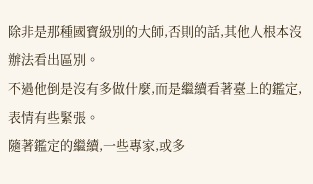除非是那種國寶級別的大師,否則的話,其他人根本沒辦法看出區別。
不過他倒是沒有多做什麼,而是繼續看著臺上的鑑定,表情有些緊張。
隨著鑑定的繼續,一些專家,或多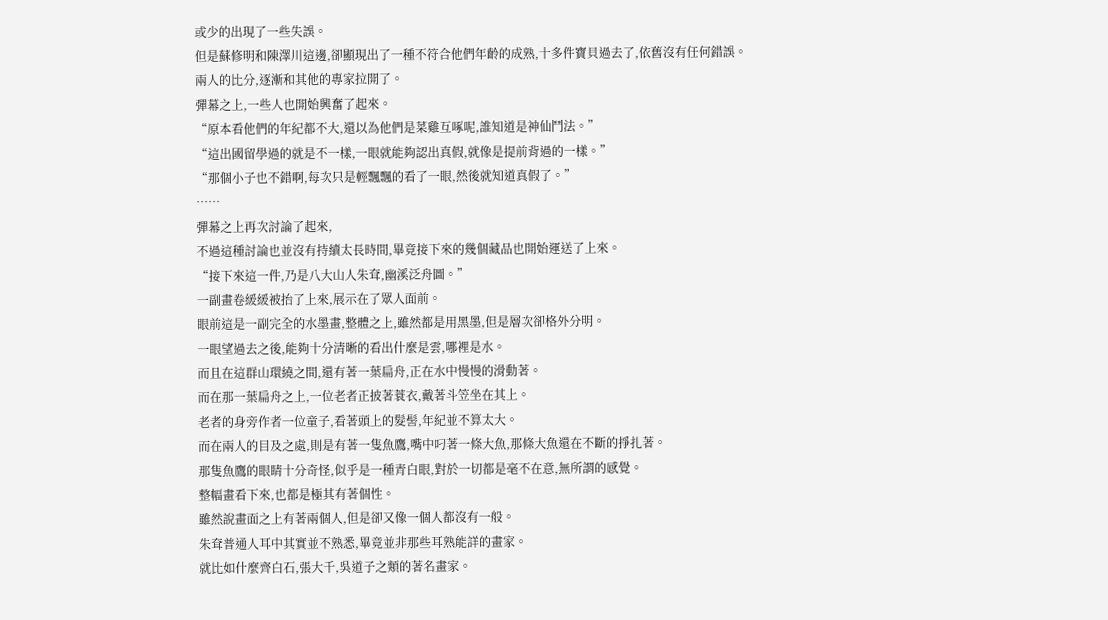或少的出現了一些失誤。
但是蘇修明和陳澤川這邊,卻顯現出了一種不符合他們年齡的成熟,十多件寶貝過去了,依舊沒有任何錯誤。
兩人的比分,逐漸和其他的專家拉開了。
彈幕之上,一些人也開始興奮了起來。
“原本看他們的年紀都不大,還以為他們是菜雞互啄呢,誰知道是神仙鬥法。”
“這出國留學過的就是不一樣,一眼就能夠認出真假,就像是提前背過的一樣。”
“那個小子也不錯啊,每次只是輕飄飄的看了一眼,然後就知道真假了。”
……
彈幕之上再次討論了起來,
不過這種討論也並沒有持續太長時間,畢竟接下來的幾個藏品也開始運送了上來。
“接下來這一件,乃是八大山人朱耷,幽溪泛舟圖。”
一副畫卷緩緩被抬了上來,展示在了眾人面前。
眼前這是一副完全的水墨畫,整體之上,雖然都是用黑墨,但是層次卻格外分明。
一眼望過去之後,能夠十分清晰的看出什麼是雲,哪裡是水。
而且在這群山環繞之間,還有著一葉扁舟,正在水中慢慢的滑動著。
而在那一葉扁舟之上,一位老者正披著蓑衣,戴著斗笠坐在其上。
老者的身旁作者一位童子,看著頭上的髮髻,年紀並不算太大。
而在兩人的目及之處,則是有著一隻魚鷹,嘴中叼著一條大魚,那條大魚還在不斷的掙扎著。
那隻魚鷹的眼睛十分奇怪,似乎是一種青白眼,對於一切都是毫不在意,無所謂的感覺。
整幅畫看下來,也都是極其有著個性。
雖然說畫面之上有著兩個人,但是卻又像一個人都沒有一般。
朱耷普通人耳中其實並不熟悉,畢竟並非那些耳熟能詳的畫家。
就比如什麼齊白石,張大千,吳道子之類的著名畫家。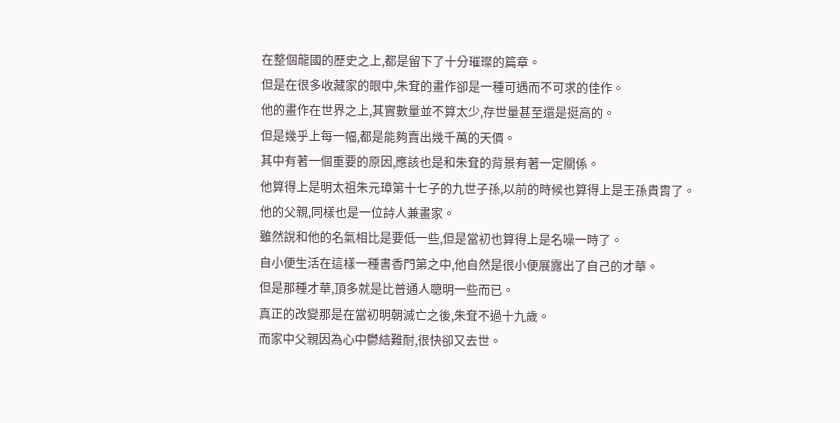在整個龍國的歷史之上,都是留下了十分璀璨的篇章。
但是在很多收藏家的眼中,朱耷的畫作卻是一種可遇而不可求的佳作。
他的畫作在世界之上,其實數量並不算太少,存世量甚至還是挺高的。
但是幾乎上每一幅,都是能夠賣出幾千萬的天價。
其中有著一個重要的原因,應該也是和朱耷的背景有著一定關係。
他算得上是明太祖朱元璋第十七子的九世子孫,以前的時候也算得上是王孫貴胄了。
他的父親,同樣也是一位詩人兼畫家。
雖然說和他的名氣相比是要低一些,但是當初也算得上是名噪一時了。
自小便生活在這樣一種書香門第之中,他自然是很小便展露出了自己的才華。
但是那種才華,頂多就是比普通人聰明一些而已。
真正的改變那是在當初明朝滅亡之後,朱耷不過十九歲。
而家中父親因為心中鬱結難耐,很快卻又去世。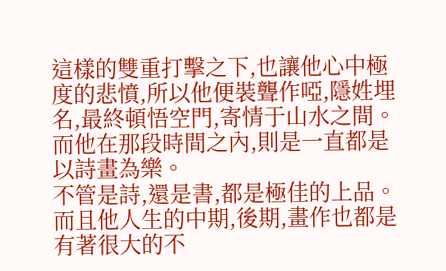這樣的雙重打擊之下,也讓他心中極度的悲憤,所以他便裝聾作啞,隱姓埋名,最終頓悟空門,寄情于山水之間。
而他在那段時間之內,則是一直都是以詩畫為樂。
不管是詩,還是書,都是極佳的上品。
而且他人生的中期,後期,畫作也都是有著很大的不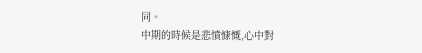同。
中期的時候是悲憤慷慨,心中對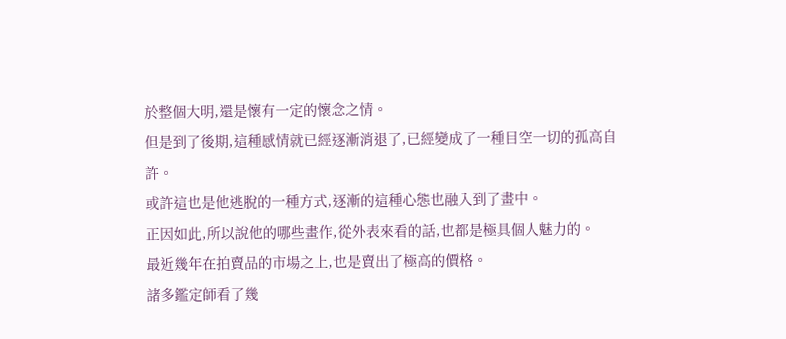於整個大明,還是懷有一定的懷念之情。
但是到了後期,這種感情就已經逐漸消退了,已經變成了一種目空一切的孤高自許。
或許這也是他逃脫的一種方式,逐漸的這種心態也融入到了畫中。
正因如此,所以說他的哪些畫作,從外表來看的話,也都是極具個人魅力的。
最近幾年在拍賣品的市場之上,也是賣出了極高的價格。
諸多鑑定師看了幾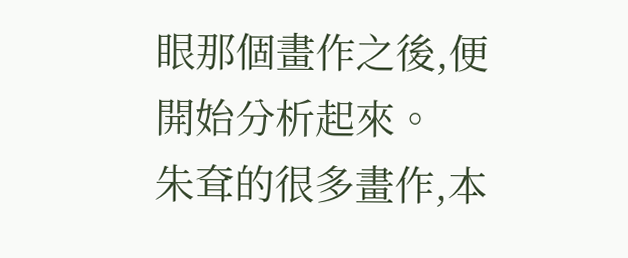眼那個畫作之後,便開始分析起來。
朱耷的很多畫作,本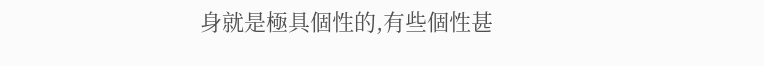身就是極具個性的,有些個性甚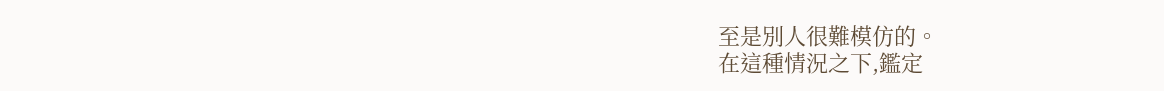至是別人很難模仿的。
在這種情況之下,鑑定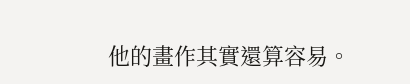他的畫作其實還算容易。